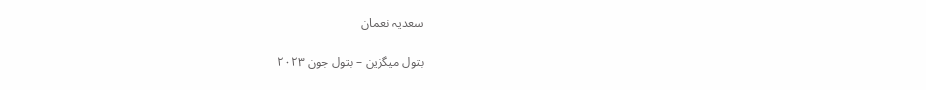سعدیہ نعمان

بتول میگزین – بتول جون ۲۰۲۳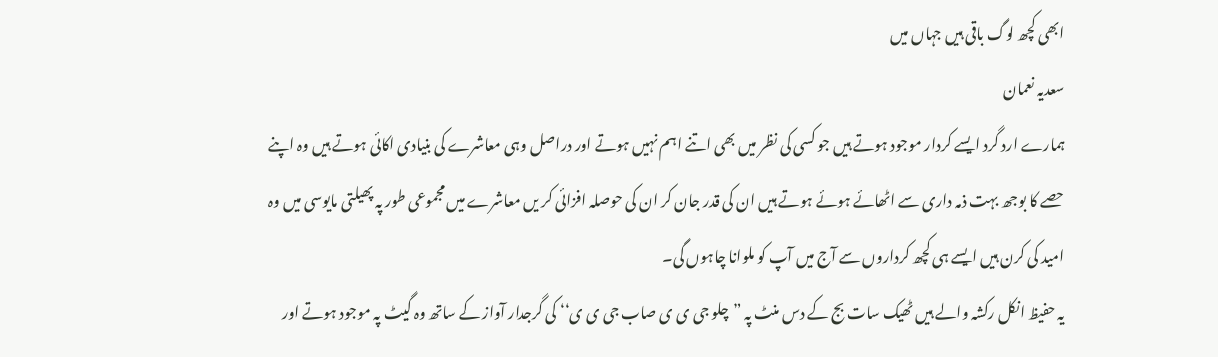ابھی کچھ لوگ باقی ہیں جہاں میں
سعدیہ نعمان
ہمارے ارد گرد ایسے کردار موجود ہوتے ہیں جو کسی کی نظر میں بھی اتنے اہم نہیں ہوتے اور دراصل وہی معاشرے کی بنیادی اکائی ہوتے ہیں وہ اپنے حصے کا بوجھ بہت ذمہ داری سے اٹھائے ہوئے ہوتے ہیں ان کی قدر جان کر ان کی حوصلہ افزائی کر یں معاشرے میں مجموعی طور پہ پھیلتی مایوسی میں وہ امید کی کرن ہیں ایسے ہی کچھ کرداروں سے آج میں آپ کو ملوانا چاہوں گی۔
یہ حفیظ انکل رکشہ والے ہیں ٹھیک سات بج کے دس منٹ پہ ”چلو جی ی ی صاب جی ی ی‘‘ کی گرجدار آواز کے ساتھ وہ گیٹ پہ موجود ہوتے اور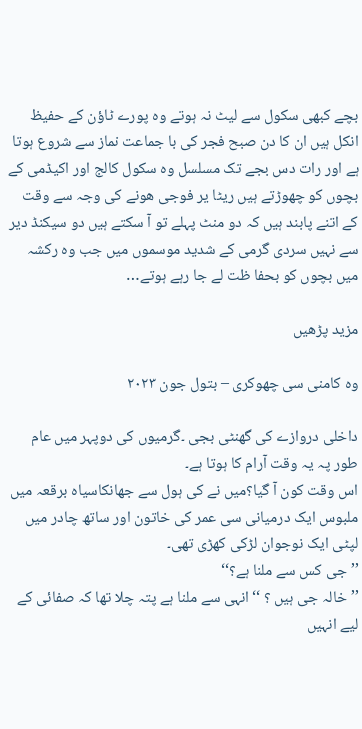بچے کبھی سکول سے لیٹ نہ ہوتے وہ پورے ٹاؤن کے حفیظ انکل ہیں ان کا دن صبح فجر کی با جماعت نماز سے شروع ہوتا ہے اور رات دس بجے تک مسلسل وہ سکول کالج اور اکیڈمی کے بچوں کو چھوڑتے ہیں ریٹا یر فوجی ھونے کی وجہ سے وقت کے اتنے پابند ہیں کہ دو منٹ پہلے تو آ سکتے ہیں دو سیکنڈ دیر سے نہیں سردی گرمی کے شدید موسموں میں جب وہ رکشہ میں بچوں کو بحفا ظت لے جا رہے ہوتے…

مزید پڑھیں

وہ کامنی سی چھوکری – بتول جون ۲۰۲۳

داخلی دروازے کی گھنٹی بجی ۔گرمیوں کی دوپہر میں عام طور پہ یہ وقت آرام کا ہوتا ہے۔
اس وقت کون آ گیا؟میں نے کی ہول سے جھانکاسیاہ برقعہ میں ملبوس ایک درمیانی سی عمر کی خاتون اور ساتھ چادر میں لپٹی ایک نوجوان لڑکی کھڑی تھی۔
’’جی کس سے ملنا ہے؟‘‘
’’خالہ جی ہیں ؟ ‘‘انہی سے ملنا ہے پتہ چلا تھا کہ صفائی کے لیے انہیں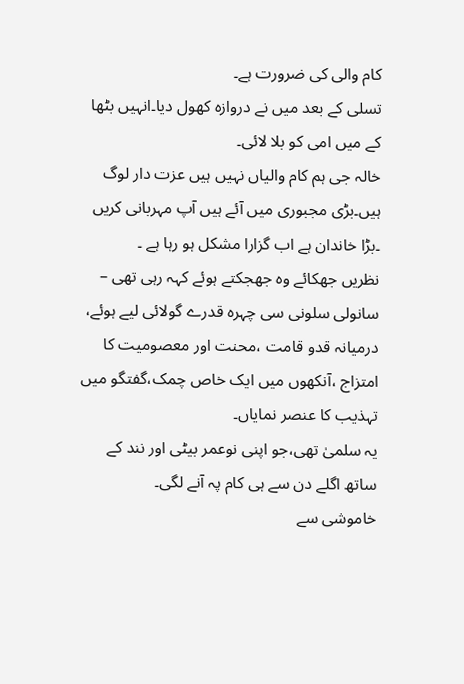کام والی کی ضرورت ہے۔
تسلی کے بعد میں نے دروازہ کھول دیا۔انہیں بٹھا کے میں امی کو بلا لائی۔
خالہ جی ہم کام والیاں نہیں ہیں عزت دار لوگ ہیں۔بڑی مجبوری میں آئے ہیں آپ مہربانی کریں ۔بڑا خاندان ہے اب گزارا مشکل ہو رہا ہے ۔
نظریں جھکائے وہ جھجکتے ہوئے کہہ رہی تھی –
سانولی سلونی سی چہرہ قدرے گولائی لیے ہوئے، درمیانہ قدو قامت ،محنت اور معصومیت کا امتزاج ،آنکھوں میں ایک خاص چمک،گفتگو میں تہذیب کا عنصر نمایاں۔
یہ سلمیٰ تھی،جو اپنی نوعمر بیٹی اور نند کے ساتھ اگلے دن سے ہی کام پہ آنے لگی۔
خاموشی سے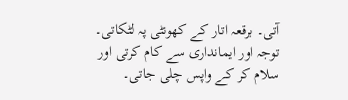آتی۔ برقعہ اتار کے کھونٹی پہ لٹکاتی۔ توجہ اور ایمانداری سے کام کرتی اور سلام کر کے واپس چلی جاتی۔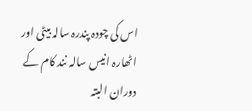اس کی چودہ پندرہ سالہ بیٹی اور اٹھارہ انیس سالہ نند کام کے دوران البتہ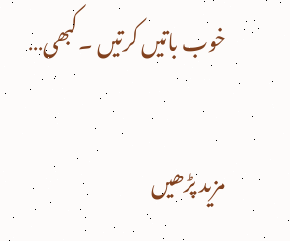خوب باتیں کرتیں ۔کبھی…

مزید پڑھیں